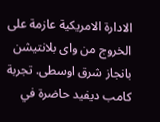الادارة الامريكية عازمة على الخروج من واى بلانتيشن بانجاز شرق اوسطى. تجربة كامب ديفيد حاضرة في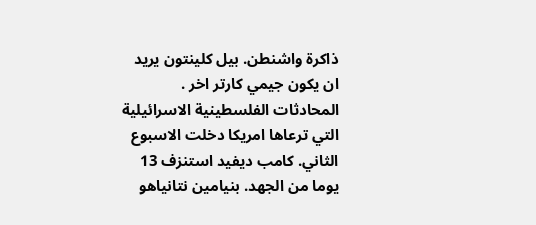ذاكرة واشنطن. بيل كلينتون يريد ان يكون جيمي كارتر اخر . المحادثات الفلسطينية الاسرائيلية التي ترعاها امريكا دخلت الاسبوع الثاني. كامب ديفيد استنزف 13 يوما من الجهد. بنيامين نتانياهو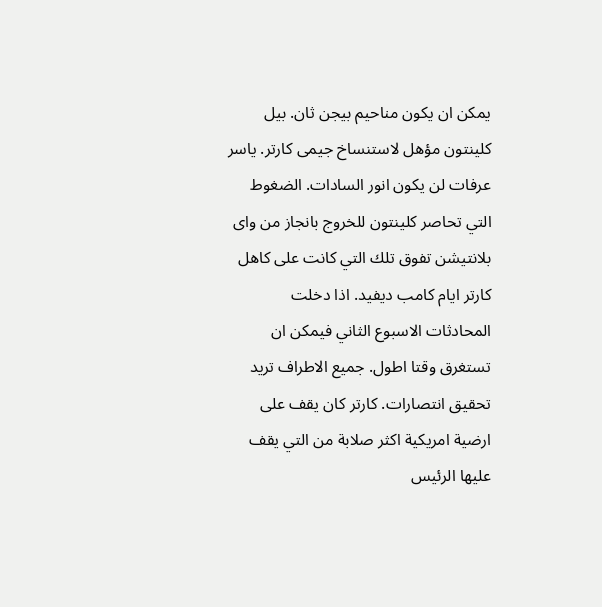يمكن ان يكون مناحيم بيجن ثان. بيل كلينتون مؤهل لاستنساخ جيمى كارتر. ياسر عرفات لن يكون انور السادات. الضغوط التي تحاصر كلينتون للخروج بانجاز من واى بلانتيشن تفوق تلك التي كانت على كاهل كارتر ايام كامب ديفيد. اذا دخلت المحادثات الاسبوع الثاني فيمكن ان تستغرق وقتا اطول. جميع الاطراف تريد تحقيق انتصارات. كارتر كان يقف على ارضية امريكية اكثر صلابة من التي يقف عليها الرئيس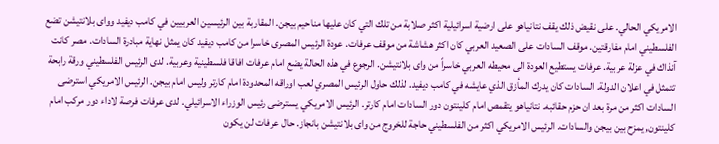الامريكي الحالي. على نقيض ذلك يقف نتانياهو على ارضية اسرائيلية اكثر صلابة من تلك التي كان عليها مناحيم بيجن. المقاربة بين الرئيسين العربيين في كامب ديفيد وواى بلانتيشن تضع الفلسطيني امام مفارقتين. موقف السادات على الصعيد العربي كان اكثر هشاشة من موقف عرفات. عودة الرئيس المصرى خاسرا من كامب ديفيد كان يمثل نهاية مبادرة السادات. مصر كانت آنذاك في عزلة عربية. عرفات يستطيع العودة الى محيطه العربي خاسراً من واى بلانتيشن. الرجوع في هذه الحالة يضع امام عرفات افاقا فلسطينية وعربية. لدى الرئيس الفلسطيني ورقة رابحة تتمثل في اعلان الدولة. السادات كان يدرك المأزق الذي عايشه في كامب ديفيد. لذلك حاول الرئيس المصري لعب اوراقه المحدودة امام كارتر وليس امام بيجن. الرئيس الامريكي استرضى السادات اكثر من مرة بعد ان حزم حقائبه. نتانياهو يتقمص امام كلينتون دور السادات امام كارتر. الرئيس الامريكي يسترضى رئيس الوزراء الاسرائيلي. لدى عرفات فرصة لاداء دور مركب امام كلينتون, يمزح بين بيجن والسادات. الرئيس الامريكي اكثر من الفلسطيني حاجة للخروج من واى بلانتيشن بانجاز. حال عرفات لن يكون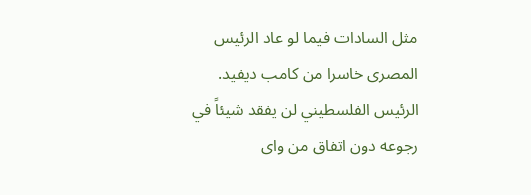مثل السادات فيما لو عاد الرئيس المصرى خاسرا من كامب ديفيد. الرئيس الفلسطيني لن يفقد شيئاً في رجوعه دون اتفاق من واى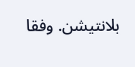بلانتيشن. وفقا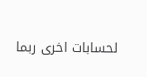لحسابات اخرى ربما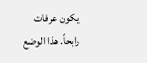يكون عرفات رابحاً. هذا الوضع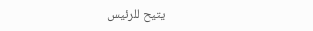يتيح للرئيس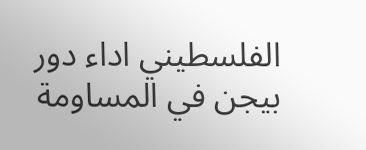الفلسطيني اداء دور بيجن في المساومة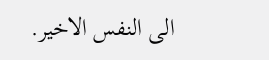الى النفس الاخير.